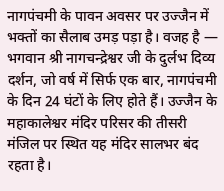नागपंचमी के पावन अवसर पर उज्जैन में भक्तों का सैलाब उमड़ पड़ा है। वजह है — भगवान श्री नागचन्द्रेश्वर जी के दुर्लभ दिव्य दर्शन, जो वर्ष में सिर्फ एक बार, नागपंचमी के दिन 24 घंटों के लिए होते हैं। उज्जैन के महाकालेश्वर मंदिर परिसर की तीसरी मंजिल पर स्थित यह मंदिर सालभर बंद रहता है।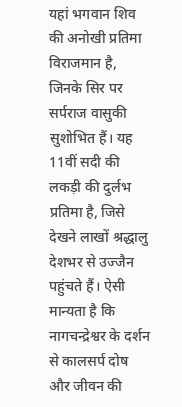यहां भगवान शिव की अनोखी प्रतिमा विराजमान है, जिनके सिर पर सर्पराज वासुकी सुशोभित हैं। यह 11वीं सदी की लकड़ी की दुर्लभ प्रतिमा है, जिसे देखने लाखों श्रद्धालु देशभर से उज्जैन पहुंचते हैं। ऐसी मान्यता है कि नागचन्द्रेश्वर के दर्शन से कालसर्प दोष और जीवन की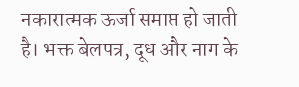नकारात्मक ऊर्जा समाप्त हो जाती है। भक्त बेलपत्र, दूध और नाग के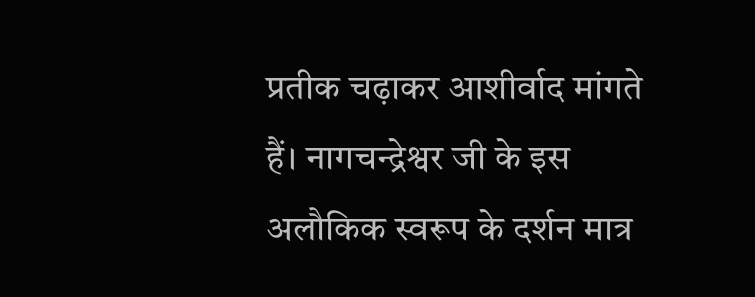प्रतीक चढ़ाकर आशीर्वाद मांगते हैं। नागचन्द्रेश्वर जी के इस अलौकिक स्वरूप के दर्शन मात्र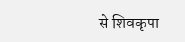से शिवकृपा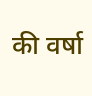की वर्षा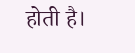होती है।